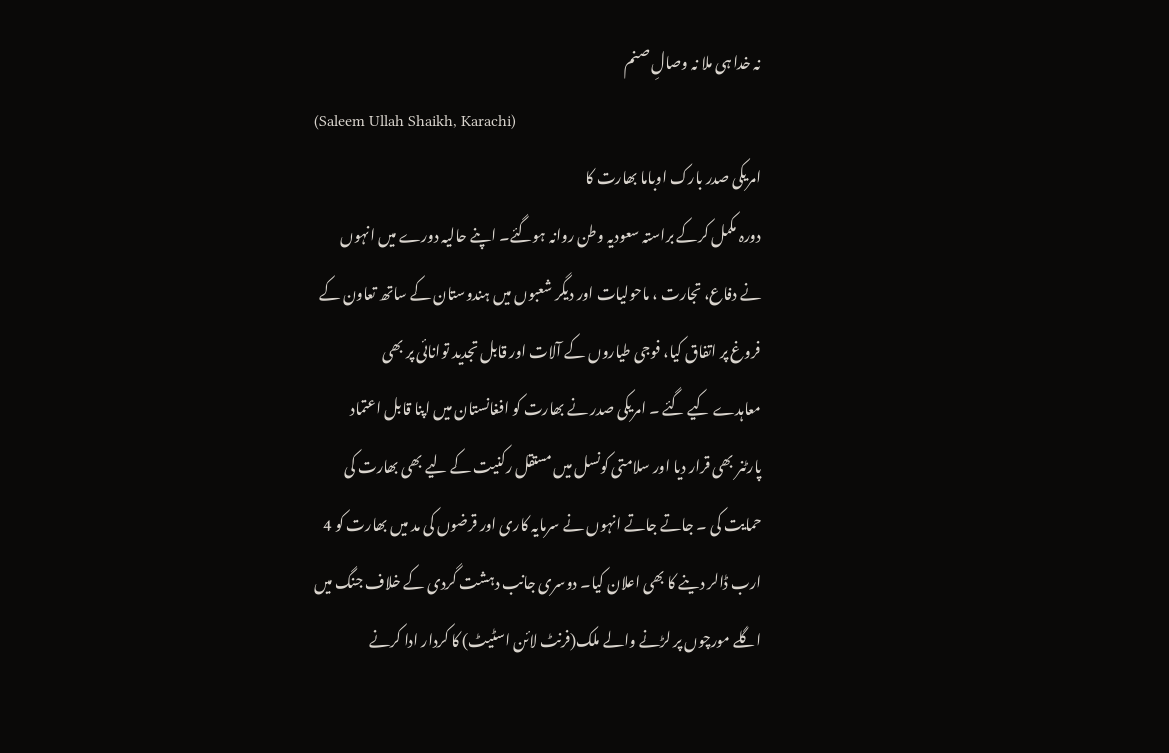نہ خدا ہی ملا نہ وصالِ صنم
(Saleem Ullah Shaikh, Karachi)
امریکی صدر بارک اوباما بھارت کا
دورہ مکمل کرکے براستہ سعودیہ وطن روانہ ہوگئے۔ اپنے حالیہ دورے میں انہوں
نے دفاع، تجارت ، ماحولیات اور دیگر شعبوں میں ہندوستان کے ساتھ تعاون کے
فروغ پر اتفاق کیا، فوجی طیاروں کے آلات اور قابل تجدید توانائی پر بھی
معاہدے کیے گئے ۔ امریکی صدر نے بھارت کو افغانستان میں اپنا قابل اعتماد
پارٹنر بھی قرار دیا اور سلامتی کونسل میں مستقل رکنیت کے لیے بھی بھارت کی
حمایت کی ۔ جاتے جاتے انہوں نے سرمایہ کاری اور قرضوں کی مد میں بھارت کو 4
ارب ڈالر دینے کا بھی اعلان کیا۔ دوسری جانب دہشت گردی کے خلاف جنگ میں
اگلے مورچوں پر لڑنے والے ملک(فرنٹ لائن اسٹیٹ) کا کردار ادا کرنے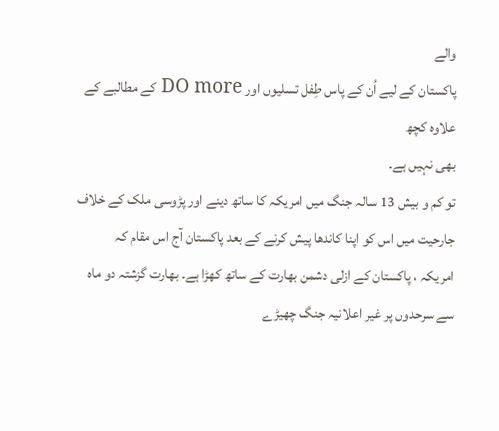والے
پاکستان کے لیے اُن کے پاس طِفل تسلیوں اور DO more کے مطالبے کے علاوہ کچھ
بھی نہیں ہے۔
تو کم و بیش 13 سالہ جنگ میں امریکہ کا ساتھ دینے اور پڑوسی ملک کے خلاف
جارحیت میں اس کو اپنا کاندھا پیش کرنے کے بعد پاکستان آج اس مقام کہ
امریکہ ، پاکستان کے ازلی دشمن بھارت کے ساتھ کھڑا ہے۔ بھارت گزشتہ دو ماہ
سے سرحدوں پر غیر اعلانیہ جنگ چھیڑے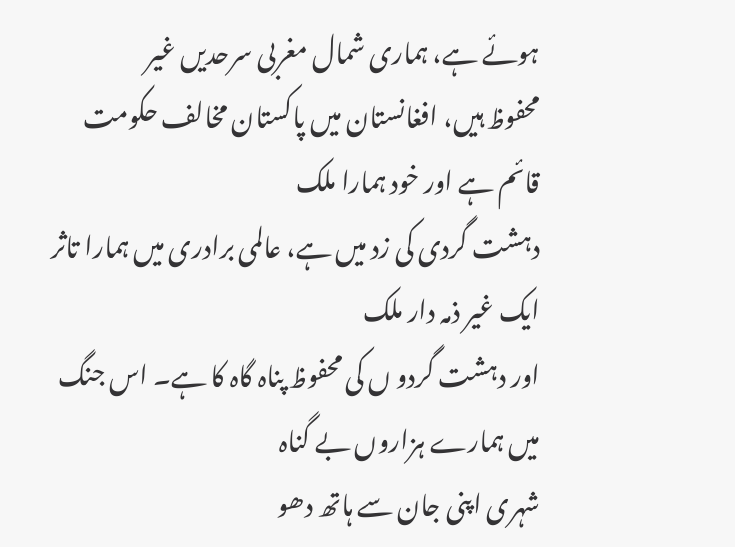ہوئے ہے، ہماری شمال مغربی سرحدیں غیر
محفوظ ہیں، افغانستان میں پاکستان مخالف حکومت قائم ہے اور خود ہمارا ملک
دہشت گردی کی زد میں ہے، عالمی برادری میں ہمارا تاثر ایک غیر ذمہ دار ملک
اور دہشت گردو ں کی محفوظ پناہ گاہ کا ہے۔ اس جنگ میں ہمارے ہزاروں بے گناہ
شہری اپنی جان سے ہاتھ دھو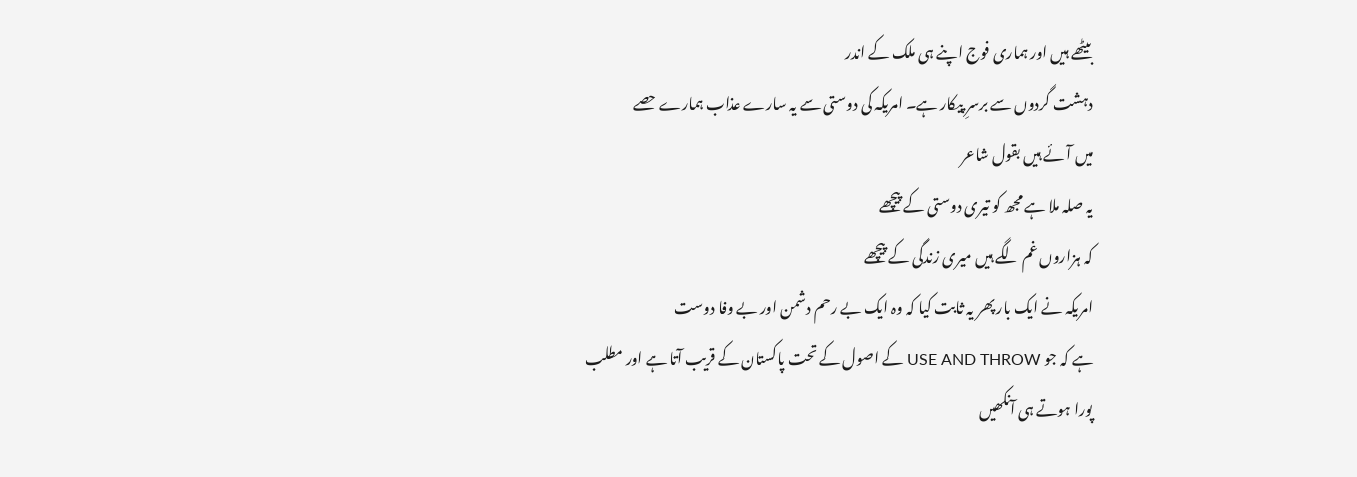بیٹھے ہیں اور ہماری فوج اپنے ہی ملک کے اندر
دہشت گردوں سے برسرِ پیکار ہے۔ امریکہ کی دوستی سے یہ سارے عذاب ہمارے حصے
میں آئے ہیں بقول شاعر
یہ صلہ ملا ہے مجھ کو تیری دوستی کے پیچھے
کہ ہزاروں غم لگے ہیں میری زندگی کے پیچھے
امریکہ نے ایک بار پھر یہ ثابت کیا کہ وہ ایک بے رحم دشمن اور بے وفا دوست
ہے کہ جو USE AND THROW کے اصول کے تحت پاکستان کے قریب آتا ہے اور مطلب
پورا ہوتے ہی آنکھیں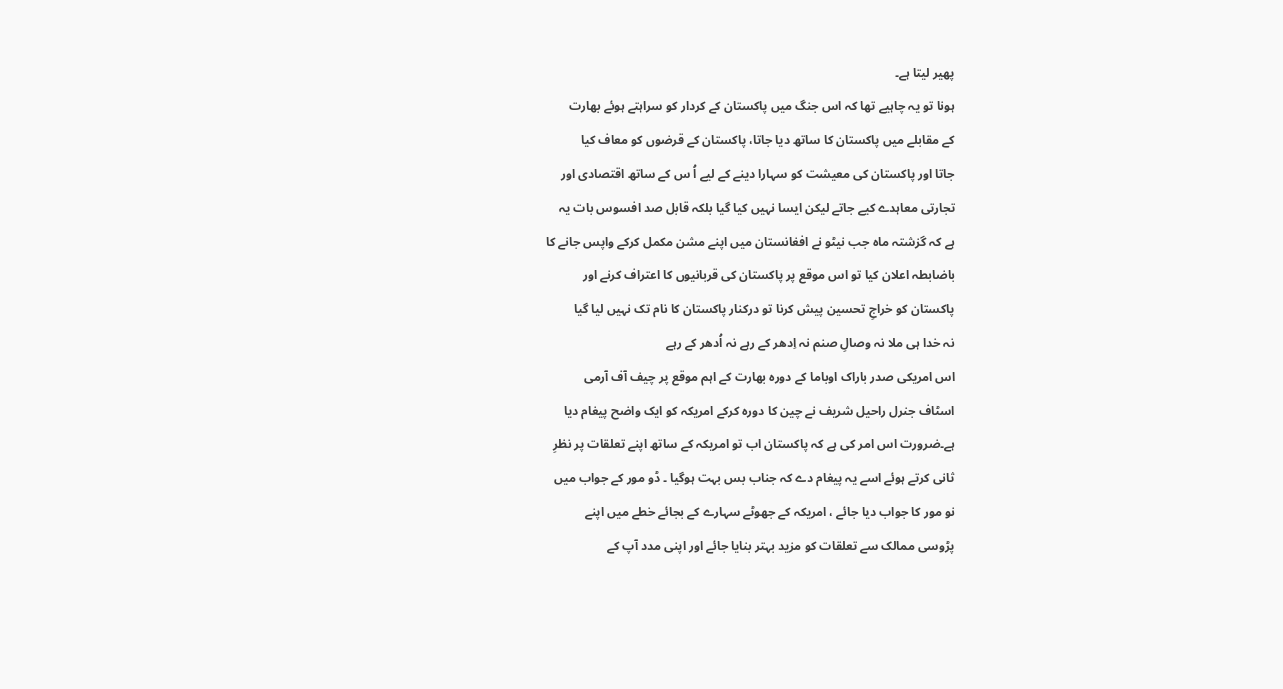پھیر لیتا ہے۔
ہونا تو یہ چاہیے تھا کہ اس جنگ میں پاکستان کے کردار کو سراہتے ہوئے بھارت
کے مقابلے میں پاکستان کا ساتھ دیا جاتا، پاکستان کے قرضوں کو معاف کیا
جاتا اور پاکستان کی معیشت کو سہارا دینے کے لیے اُ س کے ساتھ اقتصادی اور
تجارتی معاہدے کیے جاتے لیکن ایسا نہیں کیا گیا بلکہ قابل صد افسوس بات یہ
ہے کہ گزشتہ ماہ جب نیٹو نے افغانستان میں اپنے مشن مکمل کرکے واپس جانے کا
باضابطہ اعلان کیا تو اس موقع پر پاکستان کی قربانیوں کا اعتراف کرنے اور
پاکستان کو خراجِ تحسین پیش کرنا تو درکنار پاکستان کا نام تک نہیں لیا گیا
نہ خدا ہی ملا نہ وصالِ صنم نہ اِدھر کے رہے نہ اُدھر کے رہے
اس امریکی صدر باراک اوباما کے دورہ بھارت کے اہم موقع پر چیف آف آرمی
اسٹاف جنرل راحیل شریف نے چین کا دورہ کرکے امریکہ کو ایک واضح پیغام دیا
ہے۔ضرورت اس امر کی ہے کہ پاکستان اب تو امریکہ کے ساتھ اپنے تعلقات پر نظرِ
ثانی کرتے ہوئے اسے یہ پیغام دے کہ جناب بس بہت ہوگیا ۔ ڈو مور کے جواب میں
نو مور کا جواب دیا جائے ، امریکہ کے جھوٹے سہارے کے بجائے خطے میں اپنے
پڑوسی ممالک سے تعلقات کو مزید بہتر بنایا جائے اور اپنی مدد آپ کے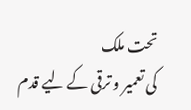تحت ملک
کی تعمیر و ترقی کے لیے قدم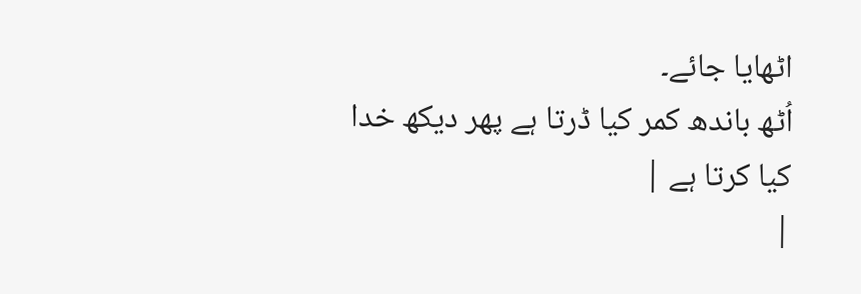اٹھایا جائے۔
اُٹھ باندھ کمر کیا ڈرتا ہے پھر دیکھ خدا کیا کرتا ہے |
|